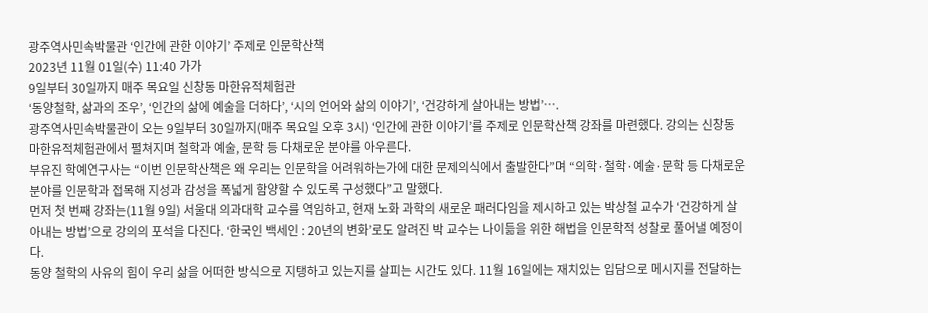광주역사민속박물관 ‘인간에 관한 이야기’ 주제로 인문학산책
2023년 11월 01일(수) 11:40 가가
9일부터 30일까지 매주 목요일 신창동 마한유적체험관
‘동양철학, 삶과의 조우’, ‘인간의 삶에 예술을 더하다’, ‘시의 언어와 삶의 이야기’, ‘건강하게 살아내는 방법’….
광주역사민속박물관이 오는 9일부터 30일까지(매주 목요일 오후 3시) ‘인간에 관한 이야기’를 주제로 인문학산책 강좌를 마련했다. 강의는 신창동 마한유적체험관에서 펼쳐지며 철학과 예술, 문학 등 다채로운 분야를 아우른다.
부유진 학예연구사는 “이번 인문학산책은 왜 우리는 인문학을 어려워하는가에 대한 문제의식에서 출발한다”며 “의학·철학·예술·문학 등 다채로운 분야를 인문학과 접목해 지성과 감성을 폭넓게 함양할 수 있도록 구성했다”고 말했다.
먼저 첫 번째 강좌는(11월 9일) 서울대 의과대학 교수를 역임하고, 현재 노화 과학의 새로운 패러다임을 제시하고 있는 박상철 교수가 ‘건강하게 살아내는 방법’으로 강의의 포석을 다진다. ‘한국인 백세인 : 20년의 변화’로도 알려진 박 교수는 나이듦을 위한 해법을 인문학적 성찰로 풀어낼 예정이다.
동양 철학의 사유의 힘이 우리 삶을 어떠한 방식으로 지탱하고 있는지를 살피는 시간도 있다. 11월 16일에는 재치있는 입담으로 메시지를 전달하는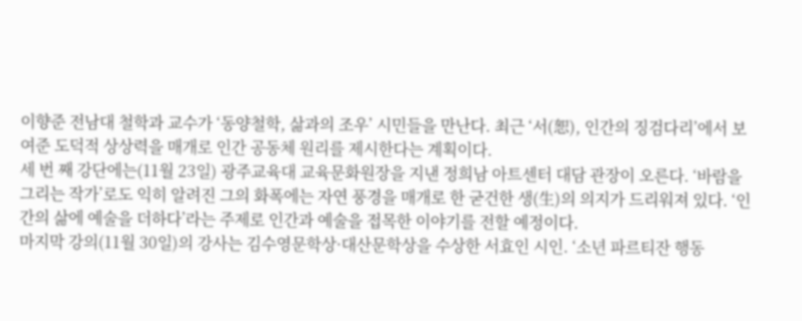이향준 전남대 철학과 교수가 ‘동양철학, 삶과의 조우’ 시민들을 만난다. 최근 ‘서(恕), 인간의 징검다리’에서 보여준 도덕적 상상력을 매개로 인간 공동체 원리를 제시한다는 계획이다.
세 번 째 강단에는(11월 23일) 광주교육대 교육문화원장을 지낸 정희남 아트센터 대담 관장이 오른다. ‘바람을 그리는 작가’로도 익히 알려진 그의 화폭에는 자연 풍경을 매개로 한 굳건한 생(生)의 의지가 드리워져 있다. ‘인간의 삶에 예술을 더하다’라는 주제로 인간과 예술을 접목한 이야기를 전할 예정이다.
마지막 강의(11월 30일)의 강사는 김수영문학상·대산문학상을 수상한 서효인 시인. ‘소년 파르티잔 행동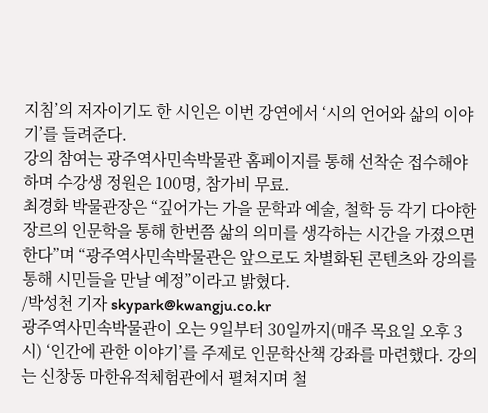지침’의 저자이기도 한 시인은 이번 강연에서 ‘시의 언어와 삶의 이야기’를 들려준다.
강의 참여는 광주역사민속박물관 홈페이지를 통해 선착순 접수해야 하며 수강생 정원은 100명, 참가비 무료.
최경화 박물관장은 “깊어가는 가을 문학과 예술, 철학 등 각기 다야한 장르의 인문학을 통해 한번쯤 삶의 의미를 생각하는 시간을 가졌으면 한다”며 “광주역사민속박물관은 앞으로도 차별화된 콘텐츠와 강의를 통해 시민들을 만날 예정”이라고 밝혔다.
/박성천 기자 skypark@kwangju.co.kr
광주역사민속박물관이 오는 9일부터 30일까지(매주 목요일 오후 3시) ‘인간에 관한 이야기’를 주제로 인문학산책 강좌를 마련했다. 강의는 신창동 마한유적체험관에서 펼쳐지며 철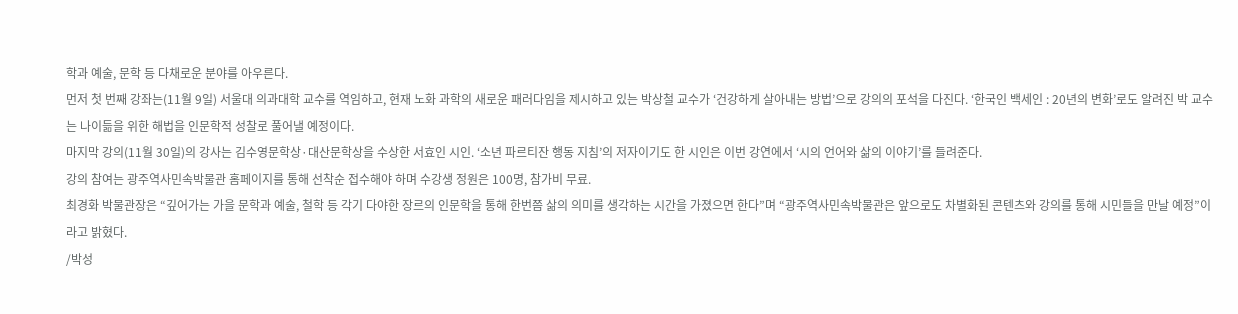학과 예술, 문학 등 다채로운 분야를 아우른다.
먼저 첫 번째 강좌는(11월 9일) 서울대 의과대학 교수를 역임하고, 현재 노화 과학의 새로운 패러다임을 제시하고 있는 박상철 교수가 ‘건강하게 살아내는 방법’으로 강의의 포석을 다진다. ‘한국인 백세인 : 20년의 변화’로도 알려진 박 교수는 나이듦을 위한 해법을 인문학적 성찰로 풀어낼 예정이다.
마지막 강의(11월 30일)의 강사는 김수영문학상·대산문학상을 수상한 서효인 시인. ‘소년 파르티잔 행동 지침’의 저자이기도 한 시인은 이번 강연에서 ‘시의 언어와 삶의 이야기’를 들려준다.
강의 참여는 광주역사민속박물관 홈페이지를 통해 선착순 접수해야 하며 수강생 정원은 100명, 참가비 무료.
최경화 박물관장은 “깊어가는 가을 문학과 예술, 철학 등 각기 다야한 장르의 인문학을 통해 한번쯤 삶의 의미를 생각하는 시간을 가졌으면 한다”며 “광주역사민속박물관은 앞으로도 차별화된 콘텐츠와 강의를 통해 시민들을 만날 예정”이라고 밝혔다.
/박성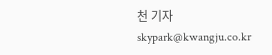천 기자 skypark@kwangju.co.kr